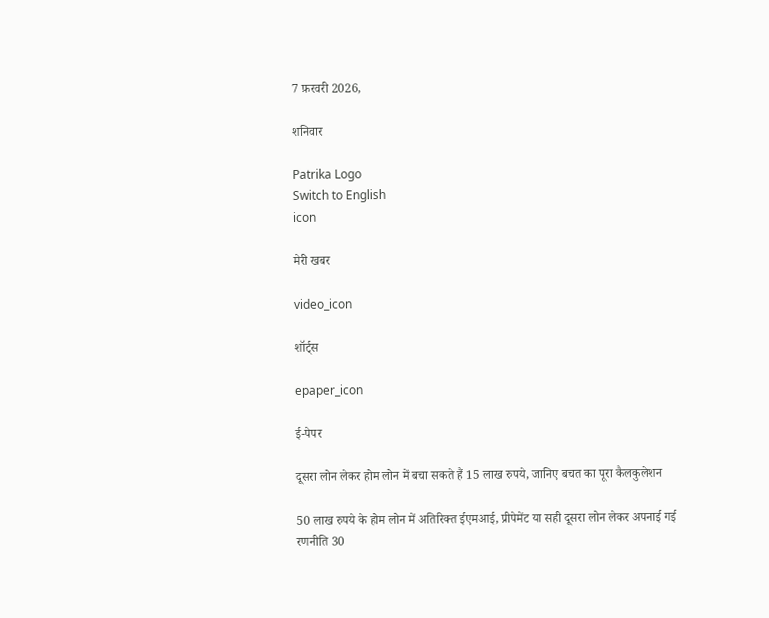7 फ़रवरी 2026,

शनिवार

Patrika Logo
Switch to English
icon

मेरी खबर

video_icon

शॉर्ट्स

epaper_icon

ई-पेपर

दूसरा लोन लेकर होम लोन में बचा सकते हैं 15 लाख रुपये, जानिए बचत का पूरा कैलकुलेशन

50 लाख रुपये के होम लोन में अतिरिक्त ईएमआई, प्रीपेमेंट या सही दूसरा लोन लेकर अपनाई गई रणनीति 30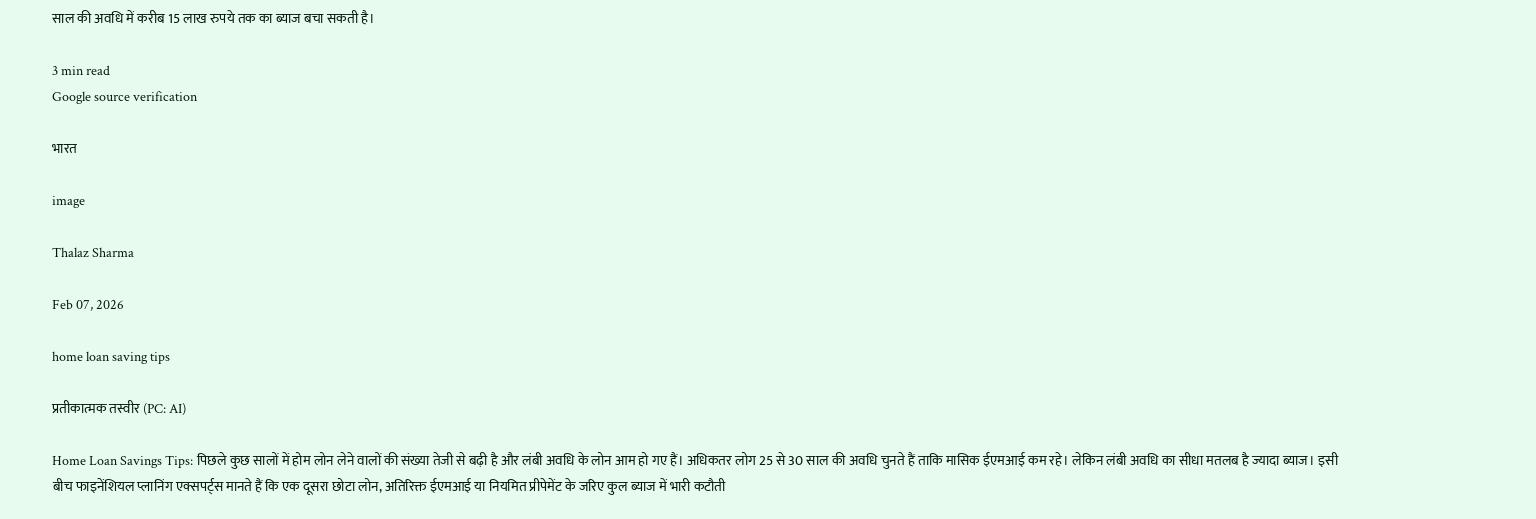साल की अवधि में करीब 15 लाख रुपये तक का ब्याज बचा सकती है।

3 min read
Google source verification

भारत

image

Thalaz Sharma

Feb 07, 2026

home loan saving tips

प्रतीकात्मक तस्वीर (PC: AI)

Home Loan Savings Tips: पिछले कुछ सालों में होम लोन लेने वालों की संख्या तेजी से बढ़ी है और लंबी अवधि के लोन आम हो गए हैं। अधिकतर लोग 25 से 30 साल की अवधि चुनते हैं ताकि मासिक ईएमआई कम रहे। लेकिन लंबी अवधि का सीधा मतलब है ज्यादा ब्याज। इसी बीच फाइनेंशियल प्लानिंग एक्सपर्ट्स मानते हैं कि एक दूसरा छोटा लोन, अतिरिक्त ईएमआई या नियमित प्रीपेमेंट के जरिए कुल ब्याज में भारी कटौती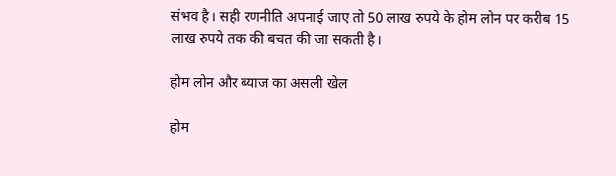संभव है। सही रणनीति अपनाई जाए तो 50 लाख रुपये के होम लोन पर करीब 15 लाख रुपये तक की बचत की जा सकती है।

होम लोन और ब्याज का असली खेल

होम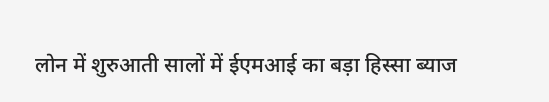लोन में शुरुआती सालों में ईएमआई का बड़ा हिस्सा ब्याज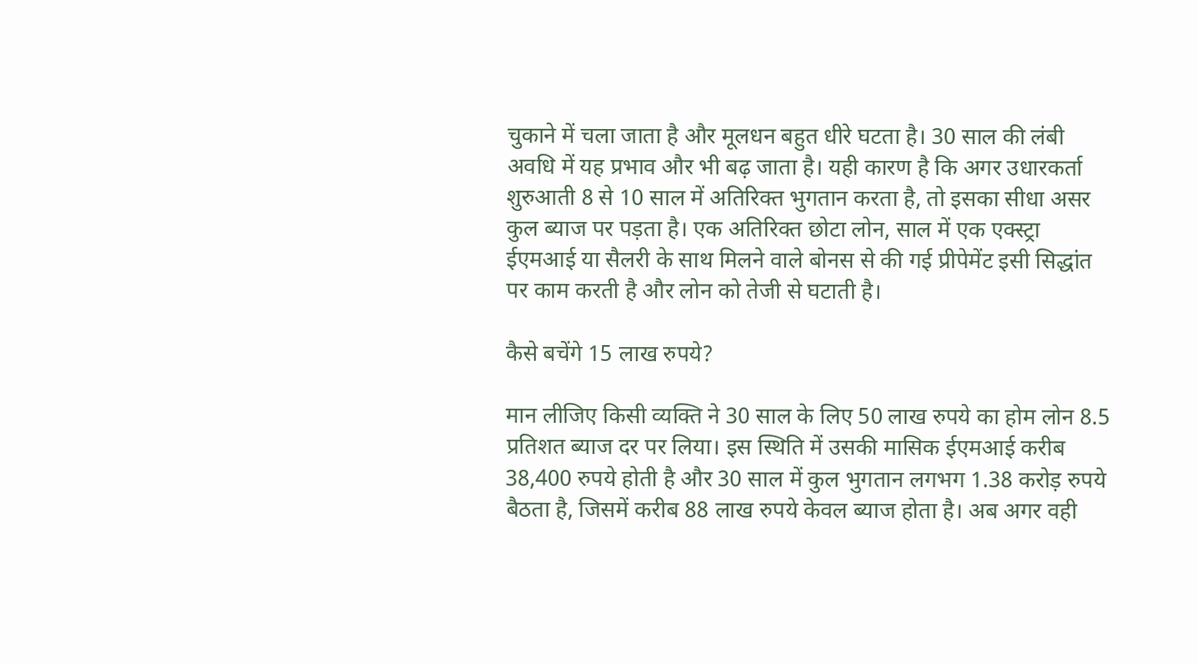चुकाने में चला जाता है और मूलधन बहुत धीरे घटता है। 30 साल की लंबी अवधि में यह प्रभाव और भी बढ़ जाता है। यही कारण है कि अगर उधारकर्ता शुरुआती 8 से 10 साल में अतिरिक्त भुगतान करता है, तो इसका सीधा असर कुल ब्याज पर पड़ता है। एक अतिरिक्त छोटा लोन, साल में एक एक्स्ट्रा ईएमआई या सैलरी के साथ मिलने वाले बोनस से की गई प्रीपेमेंट इसी सिद्धांत पर काम करती है और लोन को तेजी से घटाती है।

कैसे बचेंगे 15 लाख रुपये?

मान लीजिए किसी व्यक्ति ने 30 साल के लिए 50 लाख रुपये का होम लोन 8.5 प्रतिशत ब्याज दर पर लिया। इस स्थिति में उसकी मासिक ईएमआई करीब 38,400 रुपये होती है और 30 साल में कुल भुगतान लगभग 1.38 करोड़ रुपये बैठता है, जिसमें करीब 88 लाख रुपये केवल ब्याज होता है। अब अगर वही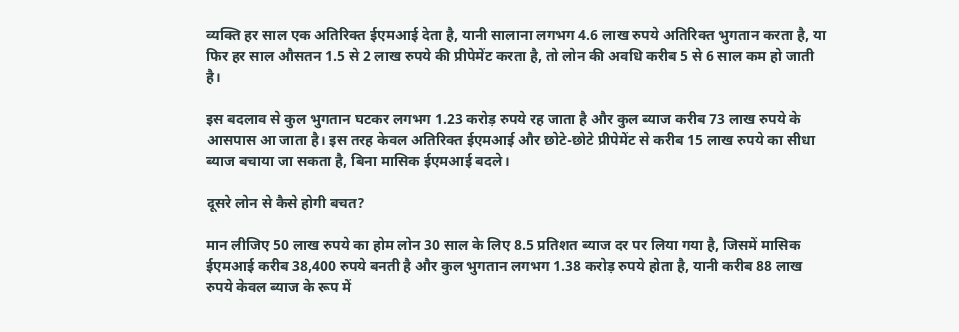व्यक्ति हर साल एक अतिरिक्त ईएमआई देता है, यानी सालाना लगभग 4.6 लाख रुपये अतिरिक्त भुगतान करता है, या फिर हर साल औसतन 1.5 से 2 लाख रुपये की प्रीपेमेंट करता है, तो लोन की अवधि करीब 5 से 6 साल कम हो जाती है।

इस बदलाव से कुल भुगतान घटकर लगभग 1.23 करोड़ रुपये रह जाता है और कुल ब्याज करीब 73 लाख रुपये के आसपास आ जाता है। इस तरह केवल अतिरिक्त ईएमआई और छोटे-छोटे प्रीपेमेंट से करीब 15 लाख रुपये का सीधा ब्याज बचाया जा सकता है, बिना मासिक ईएमआई बदले।

दूसरे लोन से कैसे होगी बचत?

मान लीजिए 50 लाख रुपये का होम लोन 30 साल के लिए 8.5 प्रतिशत ब्याज दर पर लिया गया है, जिसमें मासिक ईएमआई करीब 38,400 रुपये बनती है और कुल भुगतान लगभग 1.38 करोड़ रुपये होता है, यानी करीब 88 लाख रुपये केवल ब्याज के रूप में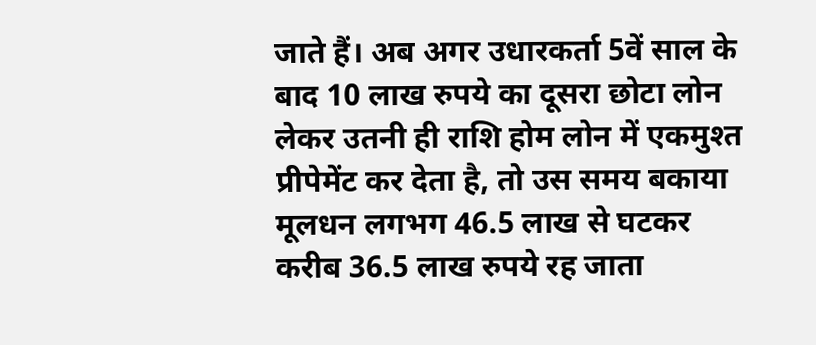जाते हैं। अब अगर उधारकर्ता 5वें साल के बाद 10 लाख रुपये का दूसरा छोटा लोन लेकर उतनी ही राशि होम लोन में एकमुश्त प्रीपेमेंट कर देता है, तो उस समय बकाया मूलधन लगभग 46.5 लाख से घटकर करीब 36.5 लाख रुपये रह जाता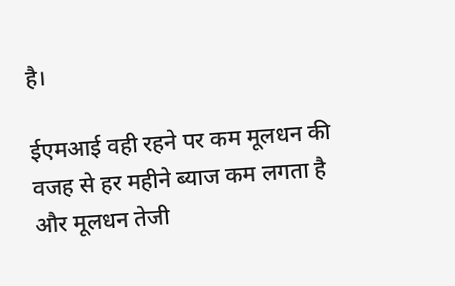है।

ईएमआई वही रहने पर कम मूलधन की वजह से हर महीने ब्याज कम लगता है और मूलधन तेजी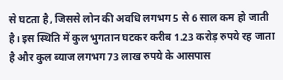से घटता है, जिससे लोन की अवधि लगभग 5 से 6 साल कम हो जाती है। इस स्थिति में कुल भुगतान घटकर करीब 1.23 करोड़ रुपये रह जाता है और कुल ब्याज लगभग 73 लाख रुपये के आसपास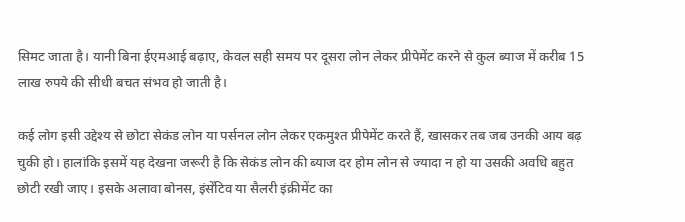सिमट जाता है। यानी बिना ईएमआई बढ़ाए, केवल सही समय पर दूसरा लोन लेकर प्रीपेमेंट करने से कुल ब्याज में करीब 15 लाख रुपये की सीधी बचत संभव हो जाती है।

कई लोग इसी उद्देश्य से छोटा सेकंड लोन या पर्सनल लोन लेकर एकमुश्त प्रीपेमेंट करते हैं, खासकर तब जब उनकी आय बढ़ चुकी हो। हालांकि इसमें यह देखना जरूरी है कि सेकंड लोन की ब्याज दर होम लोन से ज्यादा न हो या उसकी अवधि बहुत छोटी रखी जाए। इसके अलावा बोनस, इंसेंटिव या सैलरी इंक्रीमेंट का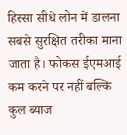हिस्सा सीधे लोन में डालना सबसे सुरक्षित तरीका माना जाता है। फोकस ईएमआई कम करने पर नहीं बल्कि कुल ब्याज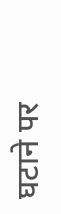घटाने पर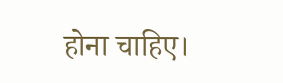होना चाहिए।